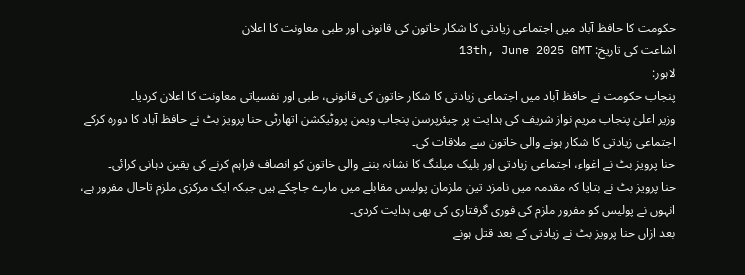حکومت کا حافظ آباد میں اجتماعی زیادتی کا شکار خاتون کی قانونی اور طبی معاونت کا اعلان
اشاعت کی تاریخ: 13th, June 2025 GMT
لاہور:
پنجاب حکومت نے حافظ آباد میں اجتماعی زیادتی کا شکار خاتون کی قانونی، طبی اور نفسیاتی معاونت کا اعلان کردیا۔
وزیر اعلیٰ پنجاب مریم نواز شریف کی ہدایت پر چیئرپرسن پنجاب ویمن پروٹیکشن اتھارٹی حنا پرویز بٹ نے حافظ آباد کا دورہ کرکے اجتماعی زیادتی کا شکار ہونے والی خاتون سے ملاقات کی۔
حنا پرویز بٹ نے اغواء، اجتماعی زیادتی اور بلیک میلنگ کا نشانہ بننے والی خاتون کو انصاف فراہم کرنے کی یقین دہانی کرائی۔
حنا پرویز بٹ نے بتایا کہ مقدمہ میں نامزد تین ملزمان پولیس مقابلے میں مارے جاچکے ہیں جبکہ ایک مرکزی ملزم تاحال مفرور ہے، انہوں نے پولیس کو مفرور ملزم کی فوری گرفتاری کی بھی ہدایت کردی۔
بعد ازاں حنا پرویز بٹ نے زیادتی کے بعد قتل ہونے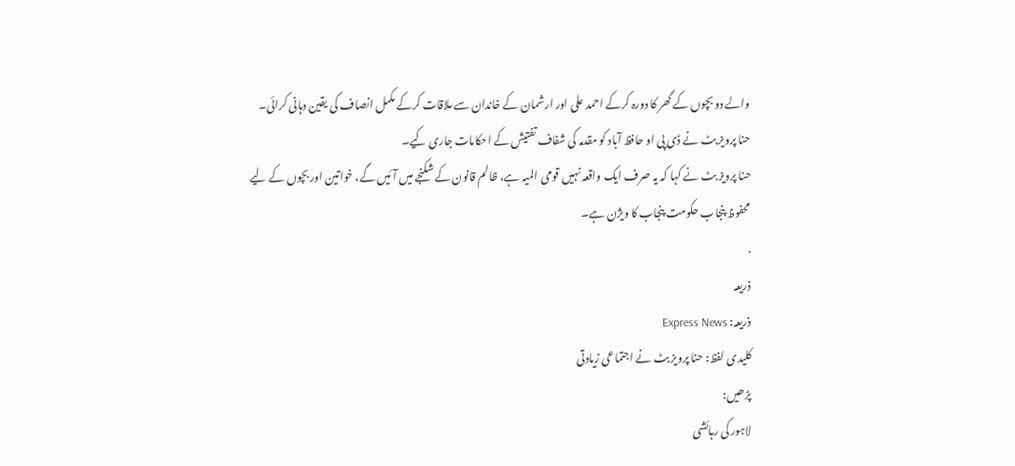والے دو بچوں کے گھر کا دورہ کرکے احمد علی اور ارشمان کے خاندان سے ملاقات کرکے مکمل انصاف کی یقین دہانی کرائی۔
حنا پرویز بٹ نے ڈی پی او حافظ آباد کو مقدمہ کی شفاف تفتیش کے احکامات جاری کیے۔
حنا پرویز بٹ نے کہا کہ یہ صرف ایک واقعہ نہیں قومی المیہ ہے، ظالم قانون کے شکنجے میں آئیں گے، خواتین اور بچوں کے لیے محفوظ پنجاب حکومت پنجاب کا ویژن ہے۔
.
ذریعہ
ذریعہ: Express News
کلیدی لفظ: حنا پرویز بٹ نے اجتماعی زیادتی
پڑھیں:
لاہور کی رہائشی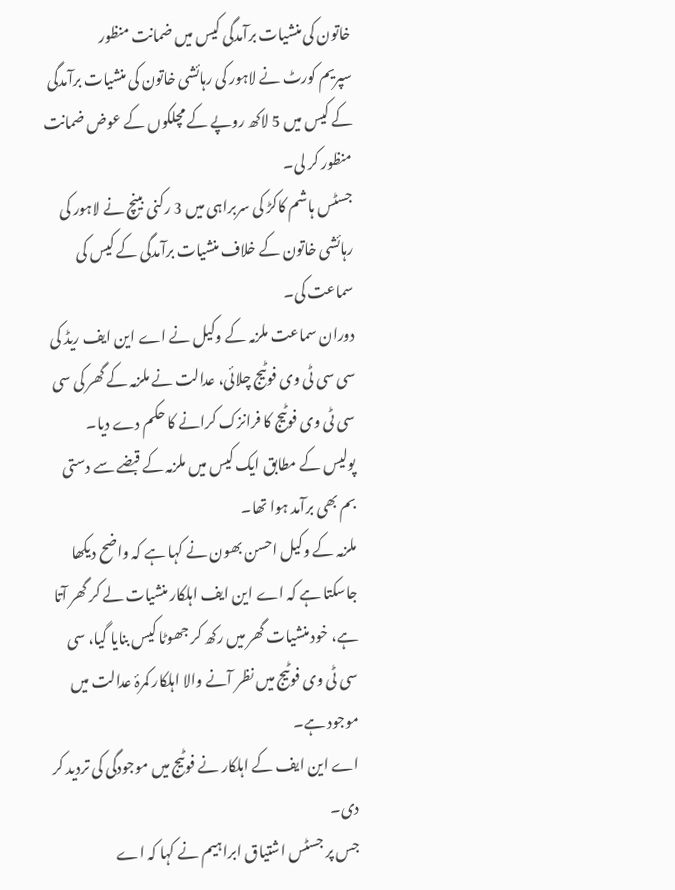خاتون کی منشیات برآمدگی کیس میں ضمانت منظور
سپریم کورٹ نے لاہور کی رہائشی خاتون کی منشیات برآمدگی کے کیس میں 5 لاکھ روپے کے مچلکوں کے عوض ضمانت منظور کر لی۔
جسٹس ہاشم کاکڑ کی سربراہی میں 3 رکنی بینچ نے لاہور کی رہائشی خاتون کے خلاف منشیات برآمدگی کے کیس کی سماعت کی۔
دوران سماعت ملزمہ کے وکیل نے اے این ایف ریڈ کی سی سی ٹی وی فوٹیج چلائی، عدالت نے ملزمہ کے گھر کی سی سی ٹی وی فوٹیج کا فرانزک کرانے کا حکم دے دیا۔
پولیس کے مطابق ایک کیس میں ملزمہ کے قبضے سے دستی بم بھی برآمد ہوا تھا۔
ملزمہ کے وکیل احسن بھون نے کہا ہے کہ واضح دیکھا جاسکتا ہے کہ اے این ایف اہلکار منشیات لے کر گھر آتا ہے، خود منشیات گھر میں رکھ کر جھوٹا کیس بنایا گیا، سی سی ٹی وی فوٹیج میں نظر آنے والا اہلکار کمرۂ عدالت میں موجود ہے۔
اے این ایف کے اہلکار نے فوٹیج میں موجودگی کی تردید کر دی۔
جس پر جسٹس اشتیاق ابراہیم نے کہا کہ اے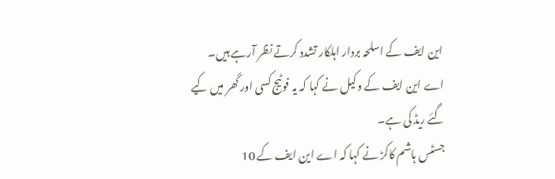این ایف کے اسلحہ بردار اہلکار تشدد کرتے نظر آرہے ہیں۔
اے این ایف کے وکیل نے کہا کہ یہ فوٹیج کسی اور گھر میں کیے گئے ریڈ کی ہے۔
جسٹس ہاشم کاکڑ نے کہا کہ اے این ایف کے 10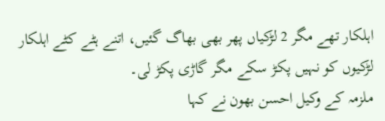اہلکار تھے مگر 2 لڑکیاں پھر بھی بھاگ گئیں، اتنے ہٹے کٹے اہلکار لڑکیوں کو نہیں پکڑ سکے مگر گاڑی پکڑ لی۔
ملزمہ کے وکیل احسن بھون نے کہا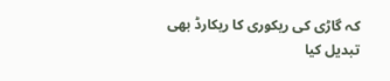کہ گاڑی کی ریکوری کا ریکارڈ بھی تبدیل کیا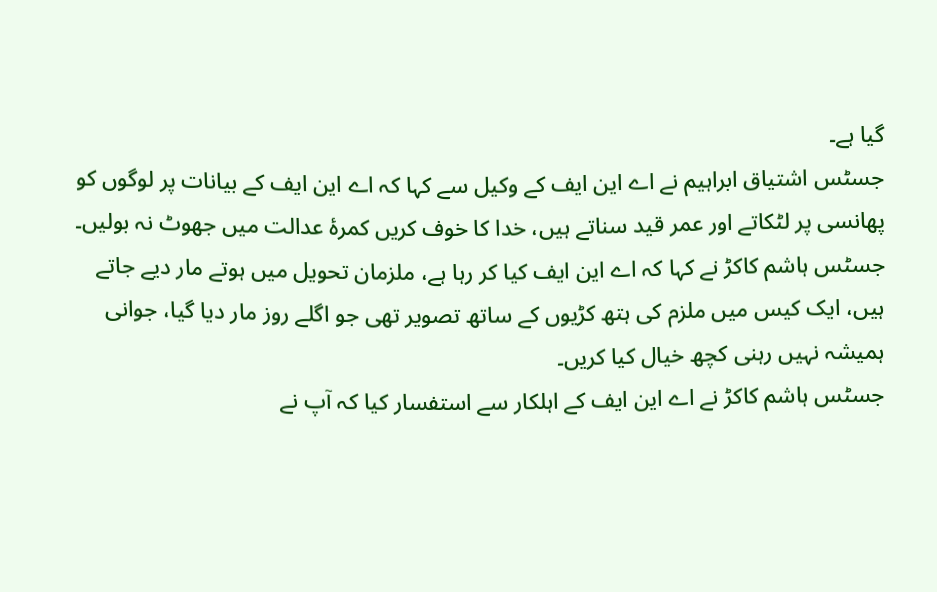گیا ہے۔
جسٹس اشتیاق ابراہیم نے اے این ایف کے وکیل سے کہا کہ اے این ایف کے بیانات پر لوگوں کو پھانسی پر لٹکاتے اور عمر قید سناتے ہیں، خدا کا خوف کریں کمرۂ عدالت میں جھوٹ نہ بولیں۔
جسٹس ہاشم کاکڑ نے کہا کہ اے این ایف کیا کر رہا ہے، ملزمان تحویل میں ہوتے مار دیے جاتے ہیں، ایک کیس میں ملزم کی ہتھ کڑیوں کے ساتھ تصویر تھی جو اگلے روز مار دیا گیا، جوانی ہمیشہ نہیں رہنی کچھ خیال کیا کریں۔
جسٹس ہاشم کاکڑ نے اے این ایف کے اہلکار سے استفسار کیا کہ آپ نے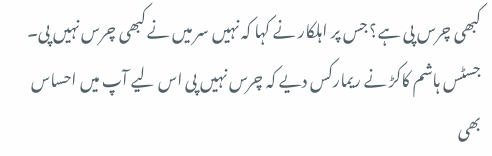کبھی چرس پی ہے؟ جس پر اہلکار نے کہا کہ نہیں سر میں نے کبھی چرس نہیں پی۔
جسٹس ہاشم کاکڑ نے ریمارکس دیے کہ چرس نہیں پی اس لیے آپ میں احساس بھی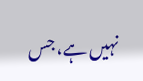نہیں ہے، جس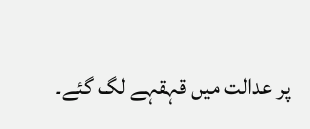پر عدالت میں قہقہے لگ گئے۔